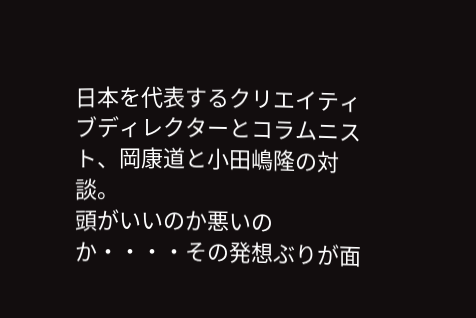日本を代表するクリエイティブディレクターとコラムニスト、岡康道と小田嶋隆の対談。
頭がいいのか悪いのか・・・・その発想ぶりが面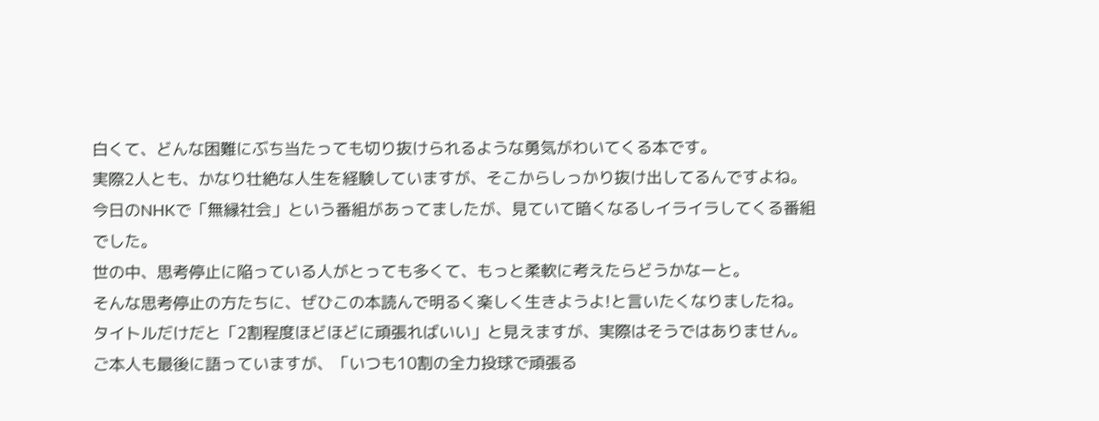白くて、どんな困難にぶち当たっても切り抜けられるような勇気がわいてくる本です。
実際2人とも、かなり壮絶な人生を経験していますが、そこからしっかり抜け出してるんですよね。
今日のNHKで「無縁社会」という番組があってましたが、見ていて暗くなるしイライラしてくる番組でした。
世の中、思考停止に陥っている人がとっても多くて、もっと柔軟に考えたらどうかなーと。
そんな思考停止の方たちに、ぜひこの本読んで明るく楽しく生きようよ!と言いたくなりましたね。
タイトルだけだと「2割程度ほどほどに頑張ればいい」と見えますが、実際はそうではありません。
ご本人も最後に語っていますが、「いつも10割の全力投球で頑張る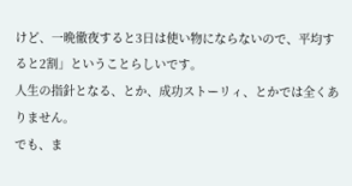けど、一晩徹夜すると3日は使い物にならないので、平均すると2割」ということらしいです。
人生の指針となる、とか、成功ストーリィ、とかでは全くありません。
でも、ま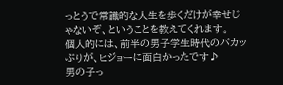っとうで常識的な人生を歩くだけが幸せじゃないぞ、ということを教えてくれます。
個人的には、前半の男子学生時代のバカッぷりが、ヒジョーに面白かったです♪
男の子っ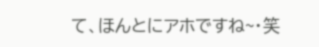て、ほんとにアホですね~・笑